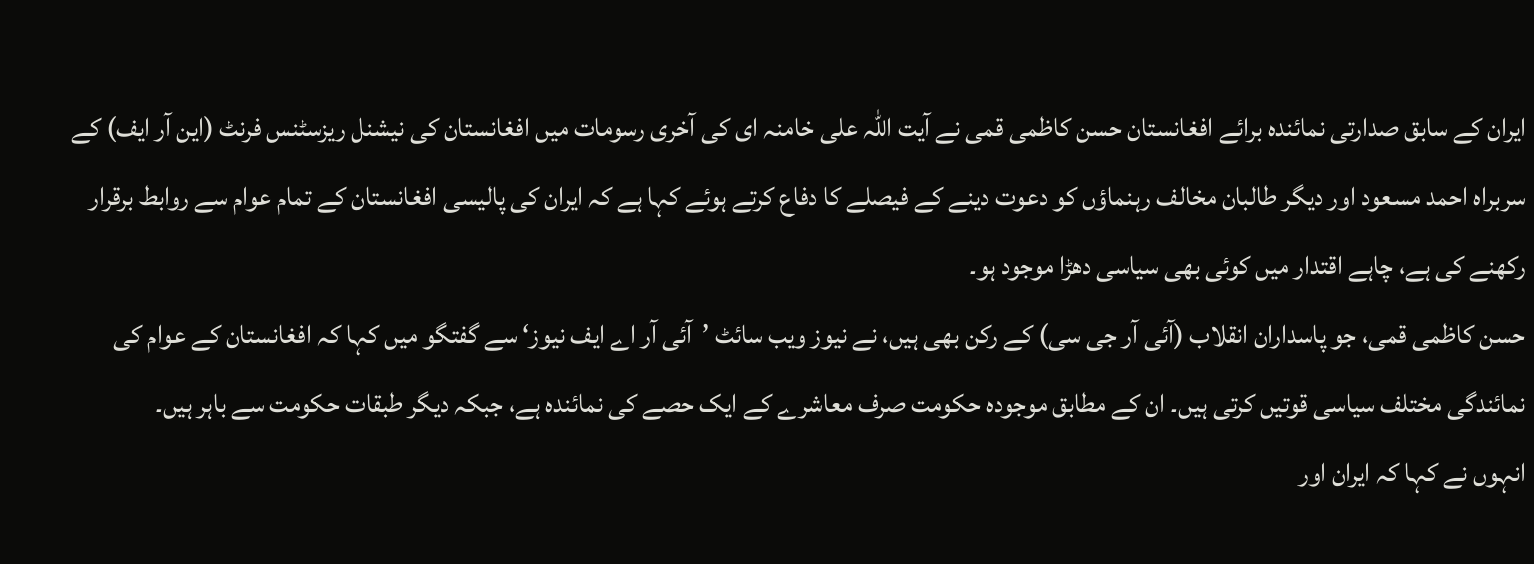ایران کے سابق صدارتی نمائندہ برائے افغانستان حسن کاظمی قمی نے آیت اللہ علی خامنہ ای کی آخری رسومات میں افغانستان کی نیشنل ریزسٹنس فرنٹ (این آر ایف) کے سربراہ احمد مسعود اور دیگر طالبان مخالف رہنماؤں کو دعوت دینے کے فیصلے کا دفاع کرتے ہوئے کہا ہے کہ ایران کی پالیسی افغانستان کے تمام عوام سے روابط برقرار رکھنے کی ہے، چاہے اقتدار میں کوئی بھی سیاسی دھڑا موجود ہو۔
حسن کاظمی قمی، جو پاسداران انقلاب (آئی آر جی سی) کے رکن بھی ہیں، نے نیوز ویب سائٹ ’آئی آر اے ایف نیوز‘ سے گفتگو میں کہا کہ افغانستان کے عوام کی نمائندگی مختلف سیاسی قوتیں کرتی ہیں۔ ان کے مطابق موجودہ حکومت صرف معاشرے کے ایک حصے کی نمائندہ ہے، جبکہ دیگر طبقات حکومت سے باہر ہیں۔
انہوں نے کہا کہ ایران اور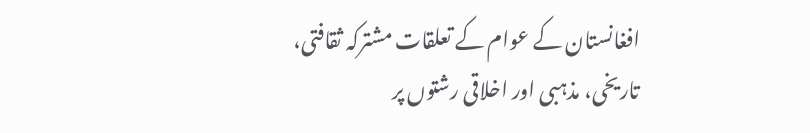افغانستان کے عوام کے تعلقات مشترکہ ثقافتی، تاریخی، مذہبی اور اخلاقی رشتوں پر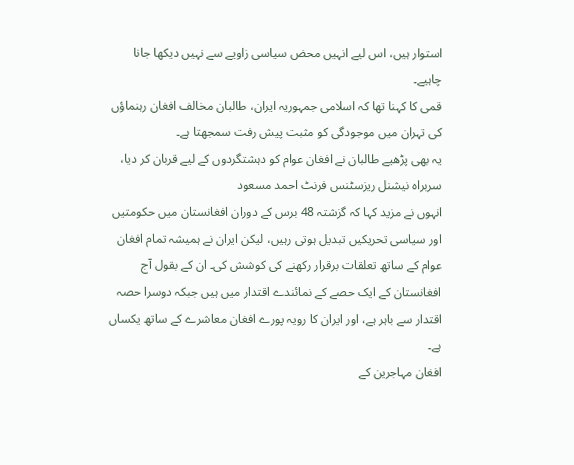استوار ہیں، اس لیے انہیں محض سیاسی زاویے سے نہیں دیکھا جانا چاہیے۔
قمی کا کہنا تھا کہ اسلامی جمہوریہ ایران، طالبان مخالف افغان رہنماؤں کی تہران میں موجودگی کو مثبت پیش رفت سمجھتا ہے۔
یہ بھی پڑھیے طالبان نے افغان عوام کو دہشتگردوں کے لیے قربان کر دیا، سربراہ نیشنل ریزسٹنس فرنٹ احمد مسعود
انہوں نے مزید کہا کہ گزشتہ 48 برس کے دوران افغانستان میں حکومتیں اور سیاسی تحریکیں تبدیل ہوتی رہیں، لیکن ایران نے ہمیشہ تمام افغان عوام کے ساتھ تعلقات برقرار رکھنے کی کوشش کی۔ ان کے بقول آج افغانستان کے ایک حصے کے نمائندے اقتدار میں ہیں جبکہ دوسرا حصہ اقتدار سے باہر ہے، اور ایران کا رویہ پورے افغان معاشرے کے ساتھ یکساں ہے۔
افغان مہاجرین کے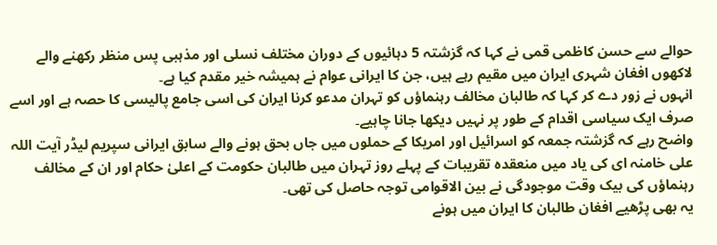حوالے سے حسن کاظمی قمی نے کہا کہ گزشتہ 5 دہائیوں کے دوران مختلف نسلی اور مذہبی پس منظر رکھنے والے لاکھوں افغان شہری ایران میں مقیم رہے ہیں، جن کا ایرانی عوام نے ہمیشہ خیر مقدم کیا ہے۔
انہوں نے زور دے کر کہا کہ طالبان مخالف رہنماؤں کو تہران مدعو کرنا ایران کی اسی جامع پالیسی کا حصہ ہے اور اسے صرف ایک سیاسی اقدام کے طور پر نہیں دیکھا جانا چاہیے۔
واضح رہے کہ گزشتہ جمعہ کو اسرائیل اور امریکا کے حملوں میں جاں بحق ہونے والے سابق ایرانی سپریم لیڈر آیت اللہ علی خامنہ ای کی یاد میں منعقدہ تقریبات کے پہلے روز تہران میں طالبان حکومت کے اعلیٰ حکام اور ان کے مخالف رہنماؤں کی بیک وقت موجودگی نے بین الاقوامی توجہ حاصل کی تھی۔
یہ بھی پڑھیے افغان طالبان کا ایران میں ہونے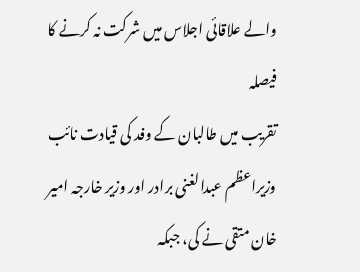والے علاقائی اجلاس میں شرکت نہ کرنے کا فیصلہ
تقریب میں طالبان کے وفد کی قیادت نائب وزیراعظم عبدالغنی برادر اور وزیر خارجہ امیر خان متقی نے کی، جبکہ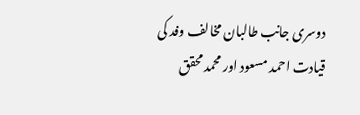دوسری جانب طالبان مخالف وفد کی قیادت احمد مسعود اور محمد محقق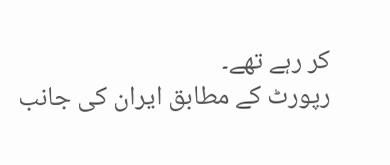کر رہے تھے۔
رپورٹ کے مطابق ایران کی جانب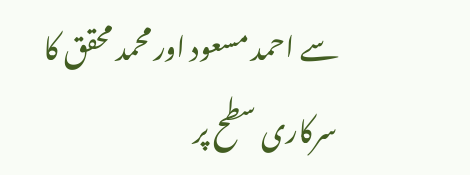سے احمد مسعود اور محمد محقق کا سرکاری سطح پر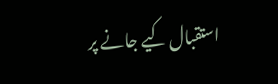استقبال کیے جانے پر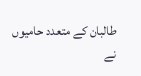طالبان کے متعدد حامیوں نے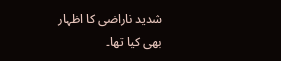شدید ناراضی کا اظہار بھی کیا تھا۔